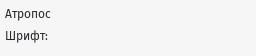Атропос
Шрифт: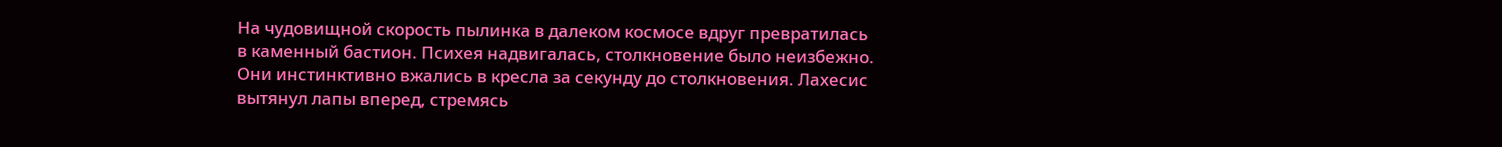На чудовищной скорость пылинка в далеком космосе вдруг превратилась в каменный бастион. Психея надвигалась, столкновение было неизбежно. Они инстинктивно вжались в кресла за секунду до столкновения. Лахесис вытянул лапы вперед, стремясь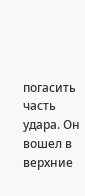погасить часть удара. Он вошел в верхние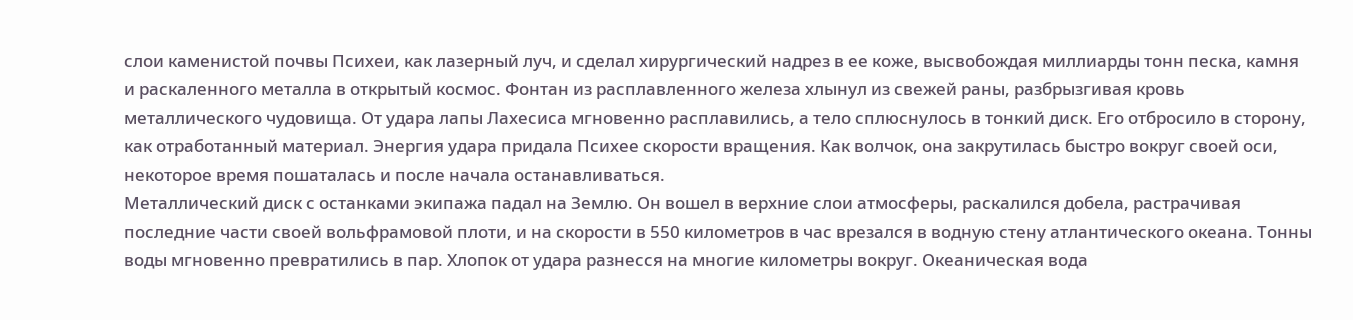слои каменистой почвы Психеи, как лазерный луч, и сделал хирургический надрез в ее коже, высвобождая миллиарды тонн песка, камня и раскаленного металла в открытый космос. Фонтан из расплавленного железа хлынул из свежей раны, разбрызгивая кровь металлического чудовища. От удара лапы Лахесиса мгновенно расплавились, а тело сплюснулось в тонкий диск. Его отбросило в сторону, как отработанный материал. Энергия удара придала Психее скорости вращения. Как волчок, она закрутилась быстро вокруг своей оси, некоторое время пошаталась и после начала останавливаться.
Металлический диск с останками экипажа падал на Землю. Он вошел в верхние слои атмосферы, раскалился добела, растрачивая последние части своей вольфрамовой плоти, и на скорости в 550 километров в час врезался в водную стену атлантического океана. Тонны воды мгновенно превратились в пар. Хлопок от удара разнесся на многие километры вокруг. Океаническая вода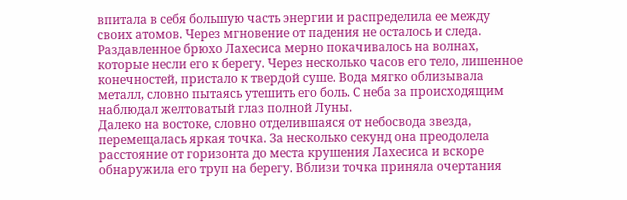впитала в себя большую часть энергии и распределила ее между своих атомов. Через мгновение от падения не осталось и следа. Раздавленное брюхо Лахесиса мерно покачивалось на волнах, которые несли его к берегу. Через несколько часов его тело, лишенное конечностей, пристало к твердой суше. Вода мягко облизывала металл, словно пытаясь утешить его боль. С неба за происходящим наблюдал желтоватый глаз полной Луны.
Далеко на востоке, словно отделившаяся от небосвода звезда, перемещалась яркая точка. За несколько секунд она преодолела расстояние от горизонта до места крушения Лахесиса и вскоре обнаружила его труп на берегу. Вблизи точка приняла очертания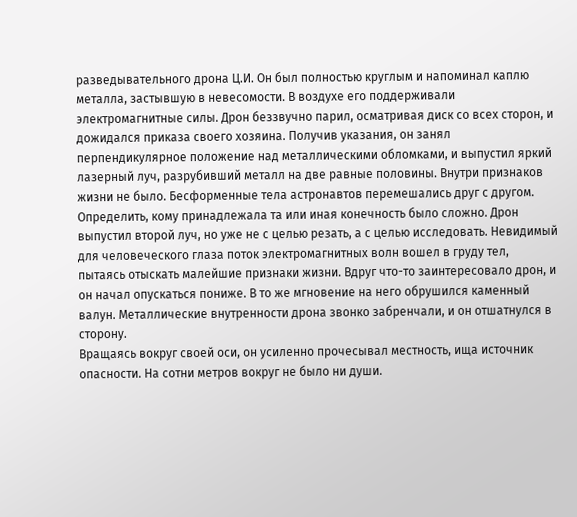разведывательного дрона Ц.И. Он был полностью круглым и напоминал каплю металла, застывшую в невесомости. В воздухе его поддерживали электромагнитные силы. Дрон беззвучно парил, осматривая диск со всех сторон, и дожидался приказа своего хозяина. Получив указания, он занял перпендикулярное положение над металлическими обломками, и выпустил яркий лазерный луч, разрубивший металл на две равные половины. Внутри признаков жизни не было. Бесформенные тела астронавтов перемешались друг с другом. Определить, кому принадлежала та или иная конечность было сложно. Дрон выпустил второй луч, но уже не с целью резать, а с целью исследовать. Невидимый для человеческого глаза поток электромагнитных волн вошел в груду тел, пытаясь отыскать малейшие признаки жизни. Вдруг что-то заинтересовало дрон, и он начал опускаться пониже. В то же мгновение на него обрушился каменный валун. Металлические внутренности дрона звонко забренчали, и он отшатнулся в сторону.
Вращаясь вокруг своей оси, он усиленно прочесывал местность, ища источник опасности. На сотни метров вокруг не было ни души.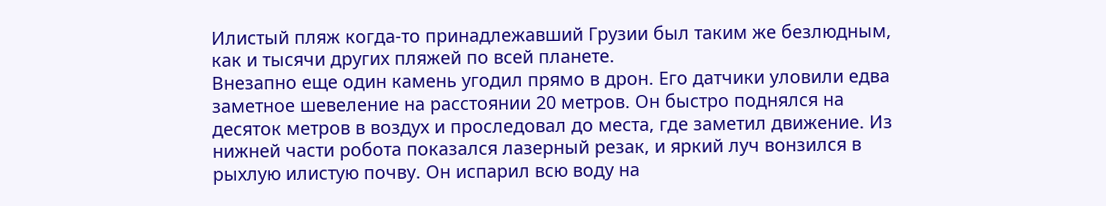Илистый пляж когда-то принадлежавший Грузии был таким же безлюдным, как и тысячи других пляжей по всей планете.
Внезапно еще один камень угодил прямо в дрон. Его датчики уловили едва заметное шевеление на расстоянии 20 метров. Он быстро поднялся на десяток метров в воздух и проследовал до места, где заметил движение. Из нижней части робота показался лазерный резак, и яркий луч вонзился в рыхлую илистую почву. Он испарил всю воду на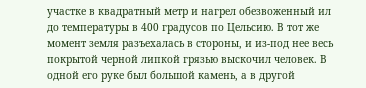участке в квадратный метр и нагрел обезвоженный ил до температуры в 400 градусов по Цельсию. В тот же момент земля разъехалась в стороны, и из-под нее весь покрытой черной липкой грязью выскочил человек. В одной его руке был большой камень, а в другой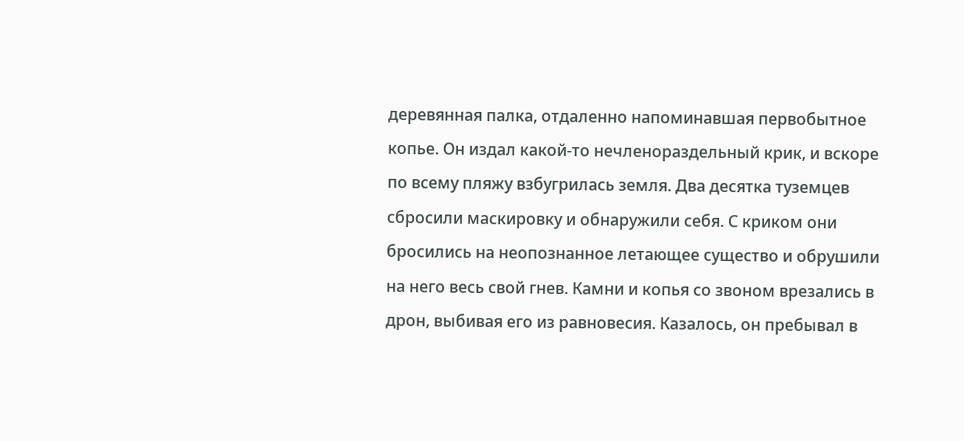деревянная палка, отдаленно напоминавшая первобытное копье. Он издал какой-то нечленораздельный крик, и вскоре по всему пляжу взбугрилась земля. Два десятка туземцев сбросили маскировку и обнаружили себя. С криком они бросились на неопознанное летающее существо и обрушили на него весь свой гнев. Камни и копья со звоном врезались в дрон, выбивая его из равновесия. Казалось, он пребывал в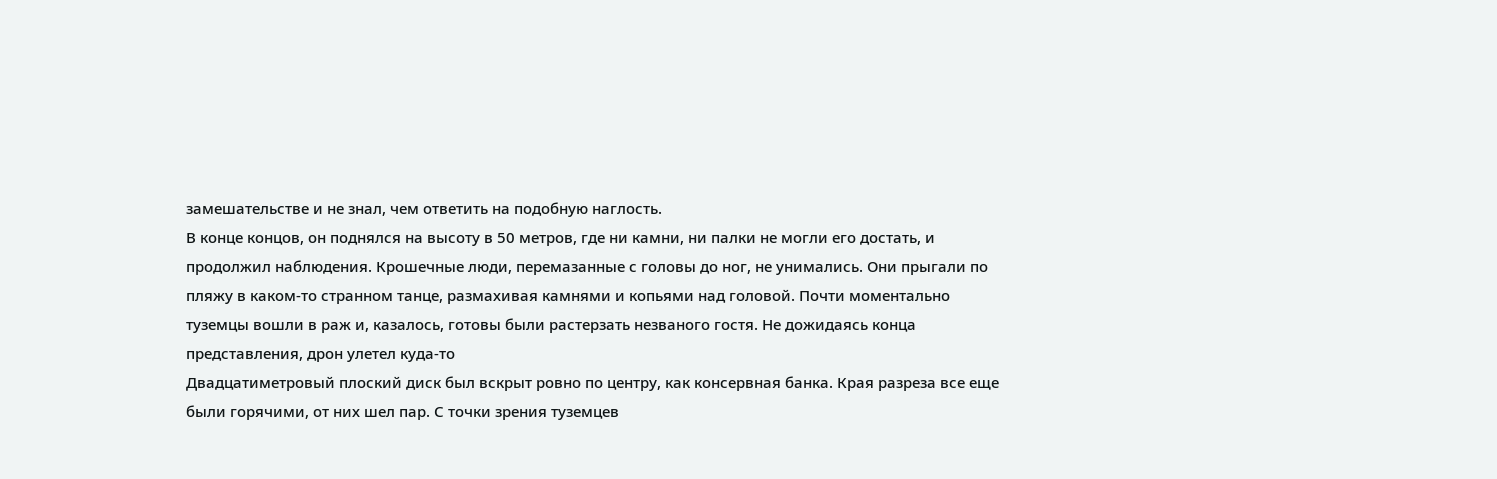замешательстве и не знал, чем ответить на подобную наглость.
В конце концов, он поднялся на высоту в 50 метров, где ни камни, ни палки не могли его достать, и продолжил наблюдения. Крошечные люди, перемазанные с головы до ног, не унимались. Они прыгали по пляжу в каком-то странном танце, размахивая камнями и копьями над головой. Почти моментально туземцы вошли в раж и, казалось, готовы были растерзать незваного гостя. Не дожидаясь конца представления, дрон улетел куда-то
Двадцатиметровый плоский диск был вскрыт ровно по центру, как консервная банка. Края разреза все еще были горячими, от них шел пар. С точки зрения туземцев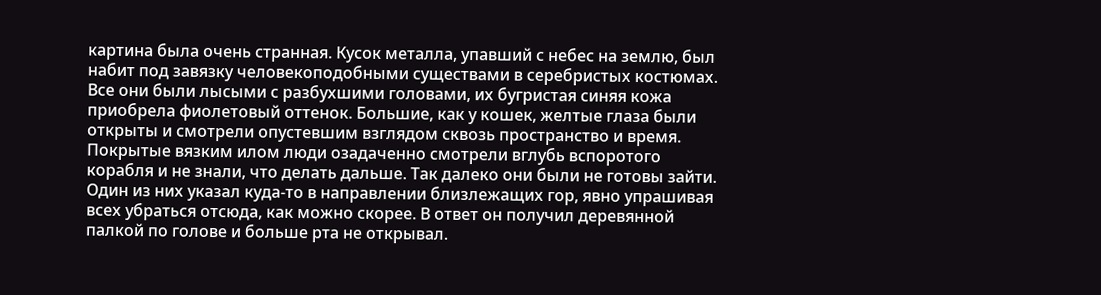картина была очень странная. Кусок металла, упавший с небес на землю, был набит под завязку человекоподобными существами в серебристых костюмах. Все они были лысыми с разбухшими головами, их бугристая синяя кожа приобрела фиолетовый оттенок. Большие, как у кошек, желтые глаза были открыты и смотрели опустевшим взглядом сквозь пространство и время.
Покрытые вязким илом люди озадаченно смотрели вглубь вспоротого корабля и не знали, что делать дальше. Так далеко они были не готовы зайти. Один из них указал куда-то в направлении близлежащих гор, явно упрашивая всех убраться отсюда, как можно скорее. В ответ он получил деревянной палкой по голове и больше рта не открывал.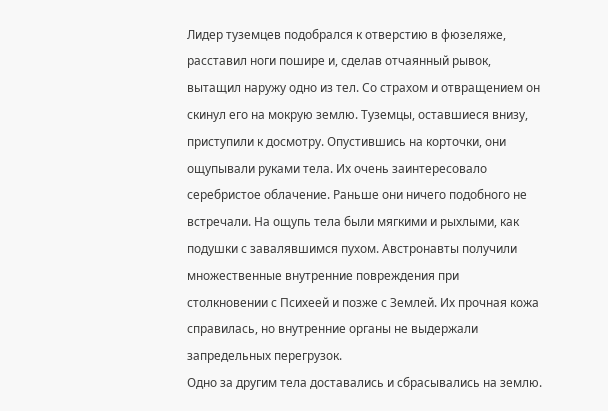Лидер туземцев подобрался к отверстию в фюзеляже, расставил ноги пошире и, сделав отчаянный рывок, вытащил наружу одно из тел. Со страхом и отвращением он скинул его на мокрую землю. Туземцы, оставшиеся внизу, приступили к досмотру. Опустившись на корточки, они ощупывали руками тела. Их очень заинтересовало серебристое облачение. Раньше они ничего подобного не встречали. На ощупь тела были мягкими и рыхлыми, как подушки с завалявшимся пухом. Австронавты получили множественные внутренние повреждения при столкновении с Психеей и позже с Землей. Их прочная кожа справилась, но внутренние органы не выдержали запредельных перегрузок.
Одно за другим тела доставались и сбрасывались на землю.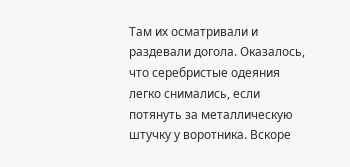Там их осматривали и раздевали догола. Оказалось, что серебристые одеяния легко снимались, если потянуть за металлическую штучку у воротника. Вскоре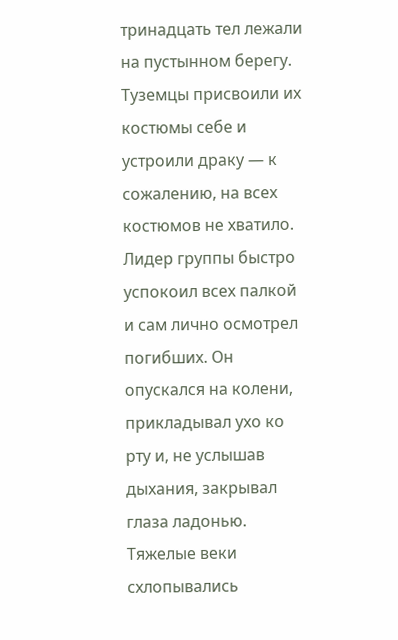тринадцать тел лежали на пустынном берегу. Туземцы присвоили их костюмы себе и устроили драку — к сожалению, на всех костюмов не хватило. Лидер группы быстро успокоил всех палкой и сам лично осмотрел погибших. Он опускался на колени, прикладывал ухо ко рту и, не услышав дыхания, закрывал глаза ладонью. Тяжелые веки схлопывались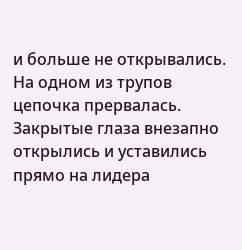и больше не открывались.
На одном из трупов цепочка прервалась. Закрытые глаза внезапно открылись и уставились прямо на лидера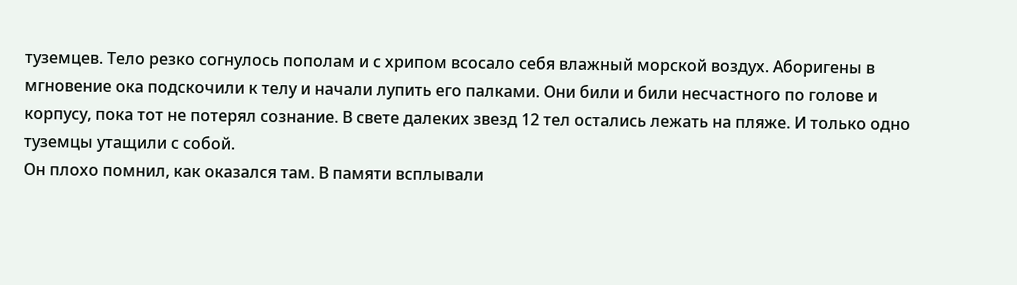туземцев. Тело резко согнулось пополам и с хрипом всосало себя влажный морской воздух. Аборигены в мгновение ока подскочили к телу и начали лупить его палками. Они били и били несчастного по голове и корпусу, пока тот не потерял сознание. В свете далеких звезд 12 тел остались лежать на пляже. И только одно туземцы утащили с собой.
Он плохо помнил, как оказался там. В памяти всплывали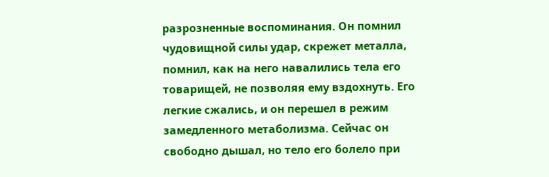разрозненные воспоминания. Он помнил чудовищной силы удар, скрежет металла, помнил, как на него навалились тела его товарищей, не позволяя ему вздохнуть. Его легкие сжались, и он перешел в режим замедленного метаболизма. Сейчас он свободно дышал, но тело его болело при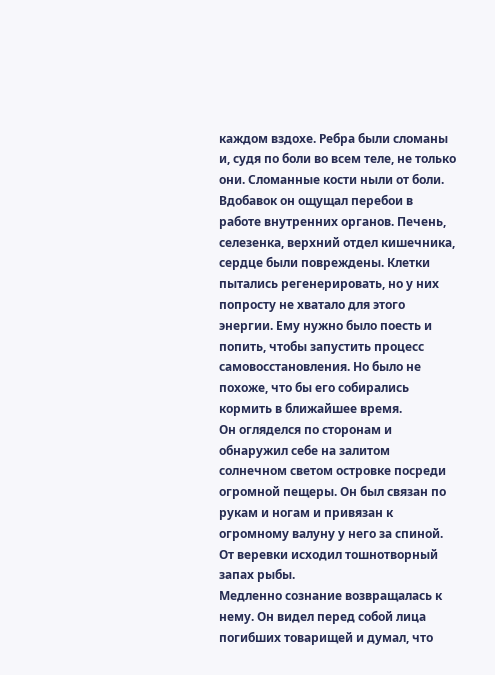каждом вздохе. Ребра были сломаны и, судя по боли во всем теле, не только они. Сломанные кости ныли от боли. Вдобавок он ощущал перебои в работе внутренних органов. Печень, селезенка, верхний отдел кишечника, сердце были повреждены. Клетки пытались регенерировать, но у них попросту не хватало для этого энергии. Ему нужно было поесть и попить, чтобы запустить процесс самовосстановления. Но было не похоже, что бы его собирались кормить в ближайшее время.
Он огляделся по сторонам и обнаружил себе на залитом солнечном светом островке посреди огромной пещеры. Он был связан по рукам и ногам и привязан к огромному валуну у него за спиной. От веревки исходил тошнотворный запах рыбы.
Медленно сознание возвращалась к нему. Он видел перед собой лица погибших товарищей и думал, что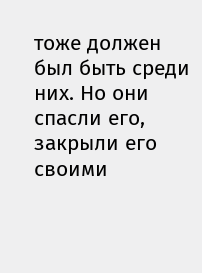тоже должен был быть среди них. Но они спасли его, закрыли его своими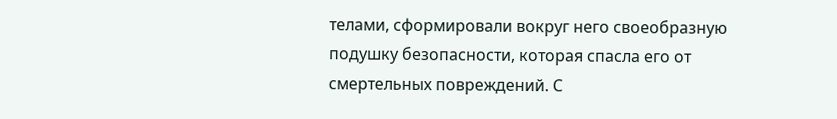телами, сформировали вокруг него своеобразную подушку безопасности, которая спасла его от смертельных повреждений. С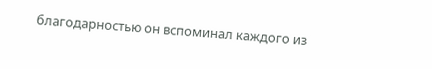благодарностью он вспоминал каждого из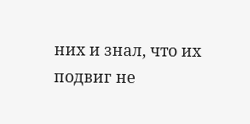них и знал, что их подвиг не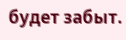будет забыт.